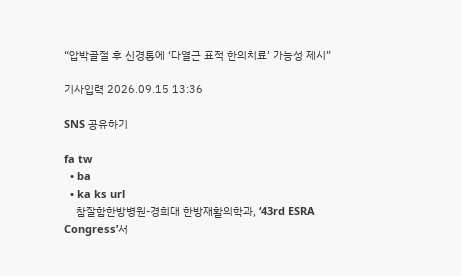“압박골절 후 신경통에 ‘다열근 표적 한의치료’ 가능성 제시”

기사입력 2026.09.15 13:36

SNS 공유하기

fa tw
  • ba
  • ka ks url
    참잘함한방병원-경희대 한방재활의학과, ‘43rd ESRA Congress’서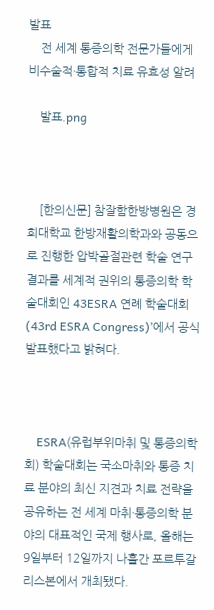발표
    전 세계 통증의학 전문가들에게 비수술적·통합적 치료 유효성 알려

    발표.png



    [한의신문] 참잘함한방병원은 경희대학교 한방재활의학과와 공동으로 진행한 압박골절관련 학술 연구결과를 세계적 권위의 통증의학 학술대회인 43ESRA 연례 학술대회(43rd ESRA Congress)’에서 공식 발표했다고 밝혀다.



    ESRA(유럽부위마취 및 통증의학회) 학술대회는 국소마취와 통증 치료 분야의 최신 지견과 치료 전략을 공유하는 전 세계 마취·통증의학 분야의 대표적인 국제 행사로, 올해는 9일부터 12일까지 나흘간 포르투갈 리스본에서 개최됐다.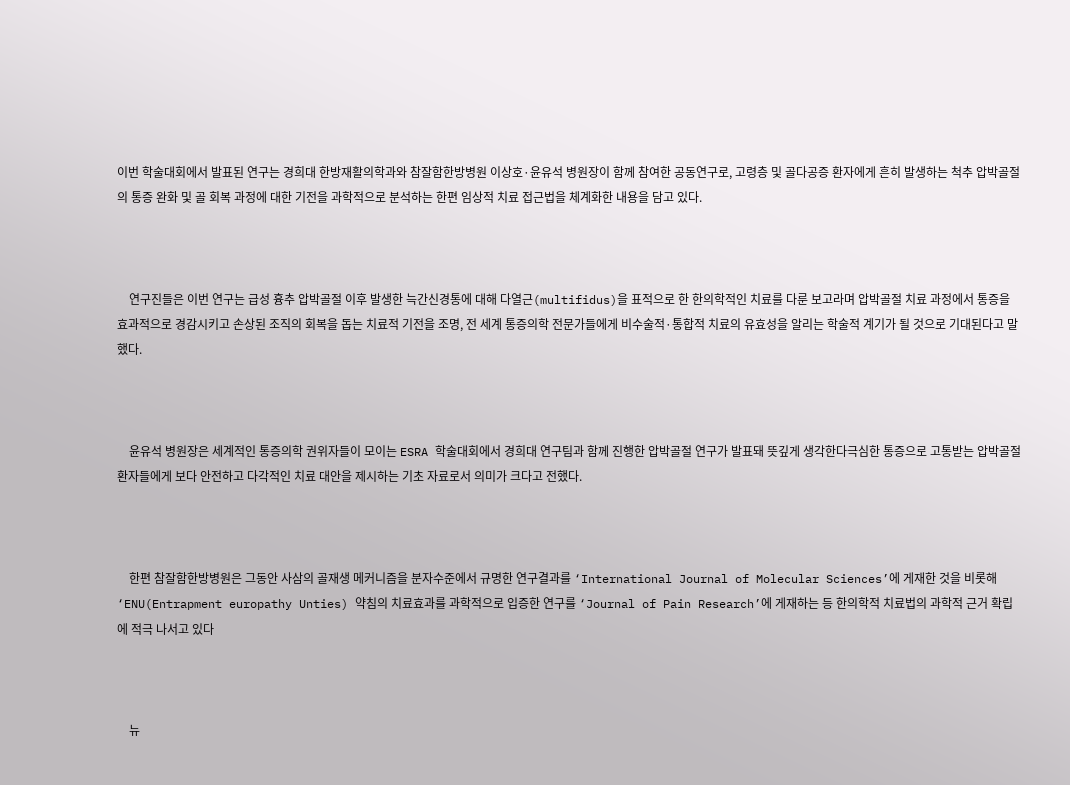이번 학술대회에서 발표된 연구는 경희대 한방재활의학과와 참잘함한방병원 이상호·윤유석 병원장이 함께 참여한 공동연구로, 고령층 및 골다공증 환자에게 흔히 발생하는 척추 압박골절의 통증 완화 및 골 회복 과정에 대한 기전을 과학적으로 분석하는 한편 임상적 치료 접근법을 체계화한 내용을 담고 있다.



    연구진들은 이번 연구는 급성 흉추 압박골절 이후 발생한 늑간신경통에 대해 다열근(multifidus)을 표적으로 한 한의학적인 치료를 다룬 보고라며 압박골절 치료 과정에서 통증을 효과적으로 경감시키고 손상된 조직의 회복을 돕는 치료적 기전을 조명, 전 세계 통증의학 전문가들에게 비수술적·통합적 치료의 유효성을 알리는 학술적 계기가 될 것으로 기대된다고 말했다.



    윤유석 병원장은 세계적인 통증의학 권위자들이 모이는 ESRA 학술대회에서 경희대 연구팀과 함께 진행한 압박골절 연구가 발표돼 뜻깊게 생각한다극심한 통증으로 고통받는 압박골절 환자들에게 보다 안전하고 다각적인 치료 대안을 제시하는 기초 자료로서 의미가 크다고 전했다.



    한편 참잘함한방병원은 그동안 사삼의 골재생 메커니즘을 분자수준에서 규명한 연구결과를 ‘International Journal of Molecular Sciences’에 게재한 것을 비롯해 ‘ENU(Entrapment europathy Unties) 약침의 치료효과를 과학적으로 입증한 연구를 ‘Journal of Pain Research’에 게재하는 등 한의학적 치료법의 과학적 근거 확립에 적극 나서고 있다



    뉴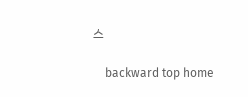스

    backward top home